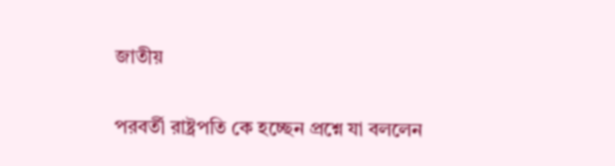জাতীয়

পরবর্তী রাষ্ট্রপতি কে হচ্ছেন প্রশ্নে যা বললেন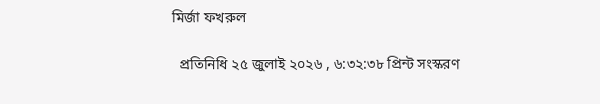মির্জা ফখরুল

  প্রতিনিধি ২৫ জুলাই ২০২৬ , ৬:৩২:৩৮ প্রিন্ট সংস্করণ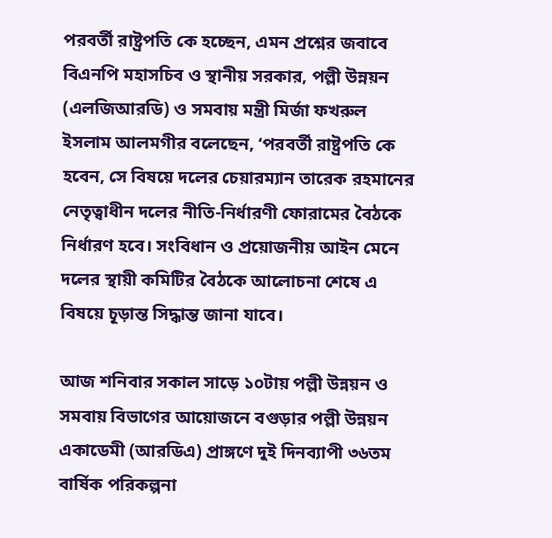পরবর্তী রাষ্ট্রপতি কে হচ্ছেন, এমন প্রশ্নের জবাবে বিএনপি মহাসচিব ও স্থানীয় সরকার, পল্লী উন্নয়ন (এলজিআরডি) ও সমবায় মন্ত্রী মির্জা ফখরুল ইসলাম আলমগীর বলেছেন, ‘পরবর্তী রাষ্ট্রপতি কে হবেন, সে বিষয়ে দলের চেয়ারম্যান তারেক রহমানের নেতৃত্বাধীন দলের নীতি-নির্ধারণী ফোরামের বৈঠকে নির্ধারণ হবে। সংবিধান ও প্রয়োজনীয় আইন মেনে দলের স্থায়ী কমিটির বৈঠকে আলোচনা শেষে এ বিষয়ে চূড়ান্ত সিদ্ধান্ত জানা যাবে।

আজ শনিবার সকাল সাড়ে ১০টায় পল্লী উন্নয়ন ও সমবায় বিভাগের আয়োজনে বগুড়ার পল্লী উন্নয়ন একাডেমী (আরডিএ) প্রাঙ্গণে দুই দিনব্যাপী ৩৬তম বার্ষিক পরিকল্পনা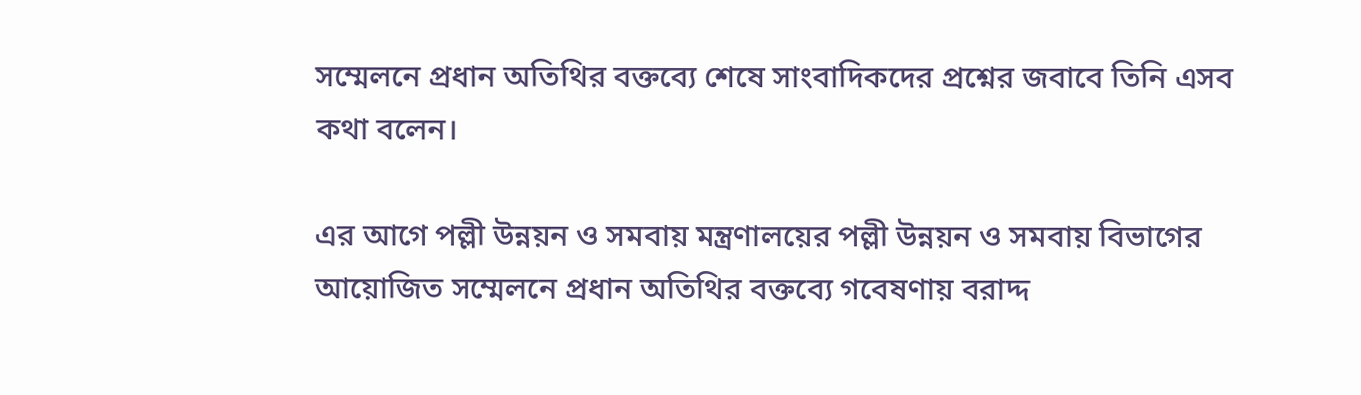সম্মেলনে প্রধান অতিথির বক্তব্যে শেষে সাংবাদিকদের প্রশ্নের জবাবে তিনি এসব কথা বলেন।

এর আগে পল্লী উন্নয়ন ও সমবায় মন্ত্রণালয়ের পল্লী উন্নয়ন ও সমবায় বিভাগের আয়োজিত সম্মেলনে প্রধান অতিথির বক্তব্যে গবেষণায় বরাদ্দ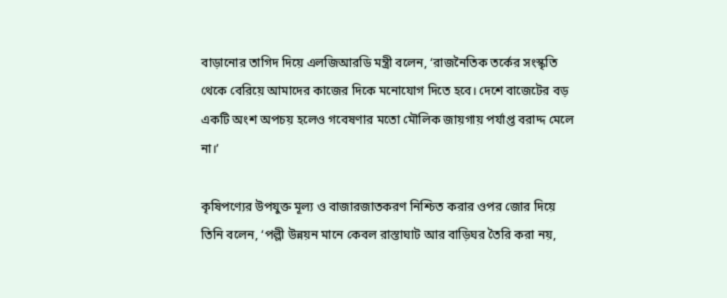বাড়ানোর তাগিদ দিয়ে এলজিআরডি মন্ত্রী বলেন, ‘রাজনৈতিক তর্কের সংস্কৃতি থেকে বেরিয়ে আমাদের কাজের দিকে মনোযোগ দিতে হবে। দেশে বাজেটের বড় একটি অংশ অপচয় হলেও গবেষণার মতো মৌলিক জায়গায় পর্যাপ্ত বরাদ্দ মেলে না।’

কৃষিপণ্যের উপযুক্ত মূল্য ও বাজারজাতকরণ নিশ্চিত করার ওপর জোর দিয়ে তিনি বলেন, ‘পল্লী উন্নয়ন মানে কেবল রাস্তাঘাট আর বাড়িঘর তৈরি করা নয়,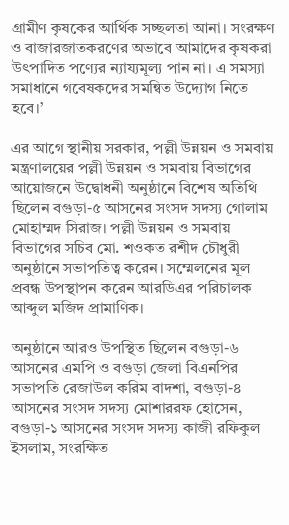গ্রামীণ কৃষকের আর্থিক সচ্ছলতা আনা। সংরক্ষণ ও বাজারজাতকরণের অভাবে আমাদের কৃষকরা উৎপাদিত পণ্যের ন্যায্যমূল্য পান না। এ সমস্যা সমাধানে গবেষকদের সমন্বিত উদ্যোগ নিতে হবে।’

এর আগে স্থানীয় সরকার, পল্লী উন্নয়ন ও সমবায় মন্ত্রণালয়ের পল্লী উন্নয়ন ও সমবায় বিভাগের আয়োজনে উদ্বোধনী অনুষ্ঠানে বিশেষ অতিথি ছিলেন বগুড়া-৫ আসনের সংসদ সদস্য গোলাম মোহাম্মদ সিরাজ। পল্লী উন্নয়ন ও সমবায় বিভাগের সচিব মো. শওকত রশীদ চৌধুরী অনুষ্ঠানে সভাপতিত্ব করেন। সম্মেলনের মূল প্রবন্ধ উপস্থাপন করেন আরডিএর পরিচালক আব্দুল মজিদ প্রামাণিক।

অনুষ্ঠানে আরও উপস্থিত ছিলেন বগুড়া-৬ আসনের এমপি ও বগুড়া জেলা বিএনপির সভাপতি রেজাউল করিম বাদশা, বগুড়া-৪ আসনের সংসদ সদস্য মোশাররফ হোসেন, বগুড়া-১ আসনের সংসদ সদস্য কাজী রফিকুল ইসলাম, সংরক্ষিত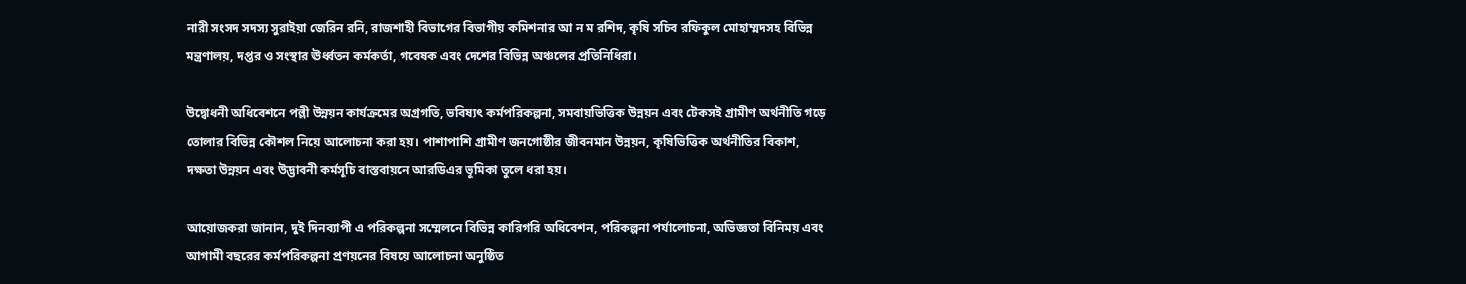নারী সংসদ সদস্য সুরাইয়া জেরিন রনি, রাজশাহী বিভাগের বিভাগীয় কমিশনার আ ন ম রশিদ, কৃষি সচিব রফিকুল মোহাম্মদসহ বিভিন্ন মন্ত্রণালয়, দপ্তর ও সংস্থার ঊর্ধ্বতন কর্মকর্তা, গবেষক এবং দেশের বিভিন্ন অঞ্চলের প্রতিনিধিরা।

উদ্বোধনী অধিবেশনে পল্লী উন্নয়ন কার্যক্রমের অগ্রগতি, ভবিষ্যৎ কর্মপরিকল্পনা, সমবায়ভিত্তিক উন্নয়ন এবং টেকসই গ্রামীণ অর্থনীতি গড়ে তোলার বিভিন্ন কৌশল নিয়ে আলোচনা করা হয়। পাশাপাশি গ্রামীণ জনগোষ্ঠীর জীবনমান উন্নয়ন, কৃষিভিত্তিক অর্থনীতির বিকাশ, দক্ষতা উন্নয়ন এবং উদ্ভাবনী কর্মসূচি বাস্তবায়নে আরডিএর ভূমিকা তুলে ধরা হয়।

আয়োজকরা জানান, দুই দিনব্যাপী এ পরিকল্পনা সম্মেলনে বিভিন্ন কারিগরি অধিবেশন, পরিকল্পনা পর্যালোচনা, অভিজ্ঞতা বিনিময় এবং আগামী বছরের কর্মপরিকল্পনা প্রণয়নের বিষয়ে আলোচনা অনুষ্ঠিত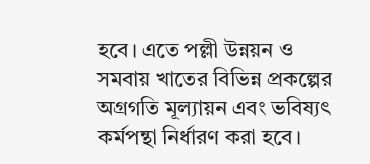হবে। এতে পল্লী উন্নয়ন ও সমবায় খাতের বিভিন্ন প্রকল্পের অগ্রগতি মূল্যায়ন এবং ভবিষ্যৎ কর্মপন্থা নির্ধারণ করা হবে।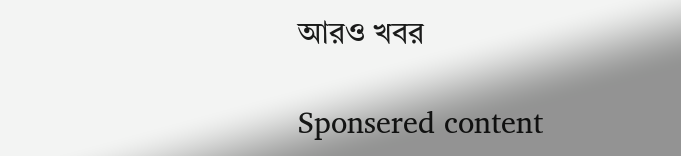আরও খবর

Sponsered content